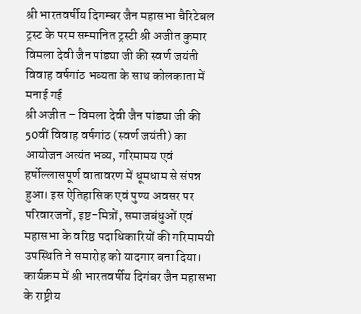श्री भारतवर्षीय दिगम्बर जैन महासभा चैरिटेबल ट्रस्ट के परम सम्मानित ट्रस्टी श्री अजीत कुमार विमला देवी जैन पांड्या जी की स्वर्ण जयंती विवाह वर्षगांठ भव्यता के साथ कोलकाता में मनाई गई
श्री अजीत – विमला देवी जैन पांड्या जी की 50वीं विवाह वर्षगांठ (स्वर्ण जयंती) का आयोजन अत्यंत भव्य, गरिमामय एवं हर्षोल्लासपूर्ण वातावरण में धूमधाम से संपन्न हुआ। इस ऐतिहासिक एवं पुण्य अवसर पर परिवारजनों, इष्ट-मित्रों, समाजबंधुओं एवं महासभा के वरिष्ठ पदाधिकारियों की गरिमामयी उपस्थिति ने समारोह को यादगार बना दिया।
कार्यक्रम में श्री भारतवर्षीय दिगंबर जैन महासभा के राष्ट्रीय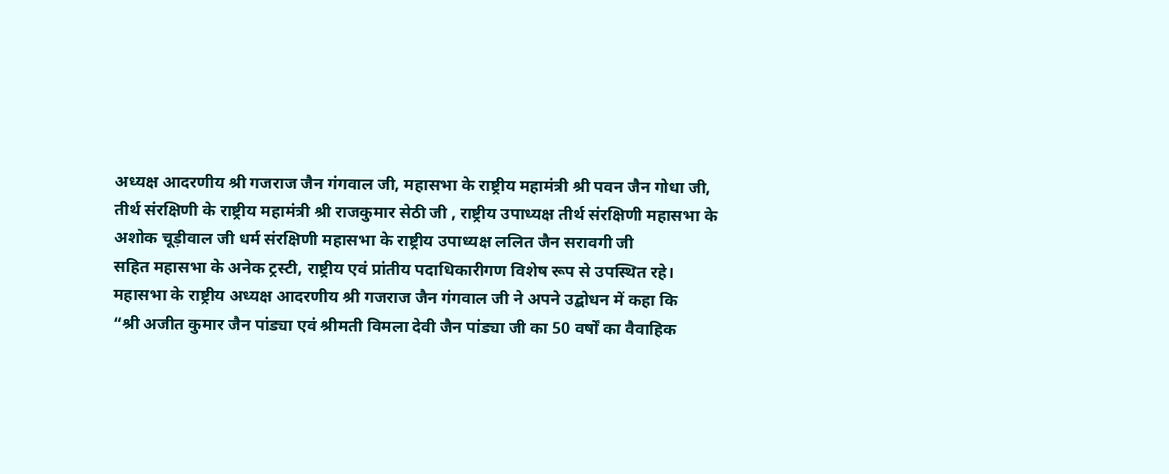अध्यक्ष आदरणीय श्री गजराज जैन गंगवाल जी, महासभा के राष्ट्रीय महामंत्री श्री पवन जैन गोधा जी, तीर्थ संरक्षिणी के राष्ट्रीय महामंत्री श्री राजकुमार सेठी जी , राष्ट्रीय उपाध्यक्ष तीर्थ संरक्षिणी महासभा के अशोक चूड़ीवाल जी धर्म संरक्षिणी महासभा के राष्ट्रीय उपाध्यक्ष ललित जैन सरावगी जी
सहित महासभा के अनेक ट्रस्टी, राष्ट्रीय एवं प्रांतीय पदाधिकारीगण विशेष रूप से उपस्थित रहे।
महासभा के राष्ट्रीय अध्यक्ष आदरणीय श्री गजराज जैन गंगवाल जी ने अपने उद्बोधन में कहा कि
“श्री अजीत कुमार जैन पांड्या एवं श्रीमती विमला देवी जैन पांड्या जी का 50 वर्षों का वैवाहिक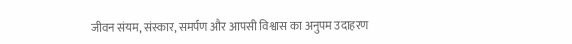जीवन संयम, संस्कार, समर्पण और आपसी विश्वास का अनुपम उदाहरण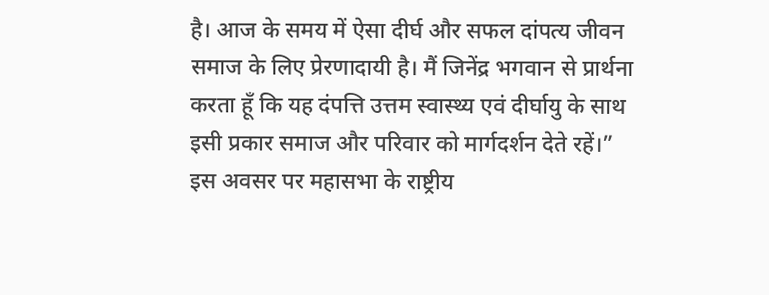है। आज के समय में ऐसा दीर्घ और सफल दांपत्य जीवन समाज के लिए प्रेरणादायी है। मैं जिनेंद्र भगवान से प्रार्थना करता हूँ कि यह दंपत्ति उत्तम स्वास्थ्य एवं दीर्घायु के साथ इसी प्रकार समाज और परिवार को मार्गदर्शन देते रहें।”
इस अवसर पर महासभा के राष्ट्रीय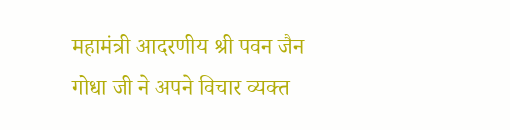महामंत्री आदरणीय श्री पवन जैन गोधा जी ने अपने विचार व्यक्त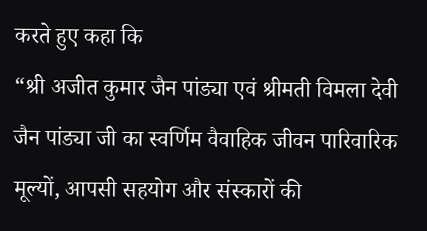करते हुए कहा कि
“श्री अजीत कुमार जैन पांड्या एवं श्रीमती विमला देवी जैन पांड्या जी का स्वर्णिम वैवाहिक जीवन पारिवारिक मूल्यों, आपसी सहयोग और संस्कारों की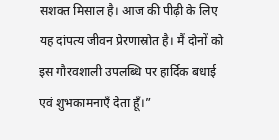सशक्त मिसाल है। आज की पीढ़ी के लिए यह दांपत्य जीवन प्रेरणास्रोत है। मैं दोनों को इस गौरवशाली उपलब्धि पर हार्दिक बधाई एवं शुभकामनाएँ देता हूँ।”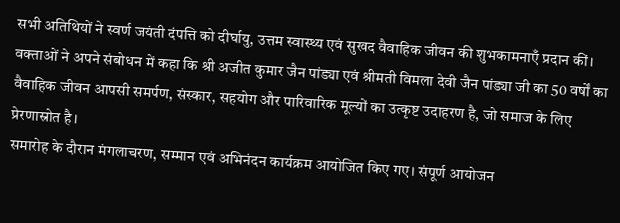सभी अतिथियों ने स्वर्ण जयंती दंपत्ति को दीर्घायु, उत्तम स्वास्थ्य एवं सुखद वैवाहिक जीवन की शुभकामनाएँ प्रदान कीं। वक्ताओं ने अपने संबोधन में कहा कि श्री अजीत कुमार जैन पांड्या एवं श्रीमती विमला देवी जैन पांड्या जी का 50 वर्षों का वैवाहिक जीवन आपसी समर्पण, संस्कार, सहयोग और पारिवारिक मूल्यों का उत्कृष्ट उदाहरण है, जो समाज के लिए प्रेरणास्रोत है।
समारोह के दौरान मंगलाचरण, सम्मान एवं अभिनंदन कार्यक्रम आयोजित किए गए। संपूर्ण आयोजन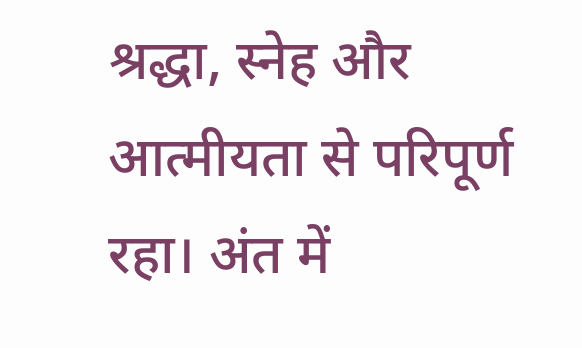श्रद्धा, स्नेह और आत्मीयता से परिपूर्ण रहा। अंत में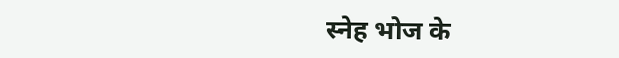स्नेह भोज के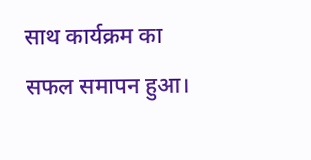साथ कार्यक्रम का सफल समापन हुआ।